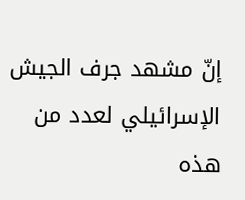إنّ مشهد جرف الجيش الإسرائيلي لعدد من هذه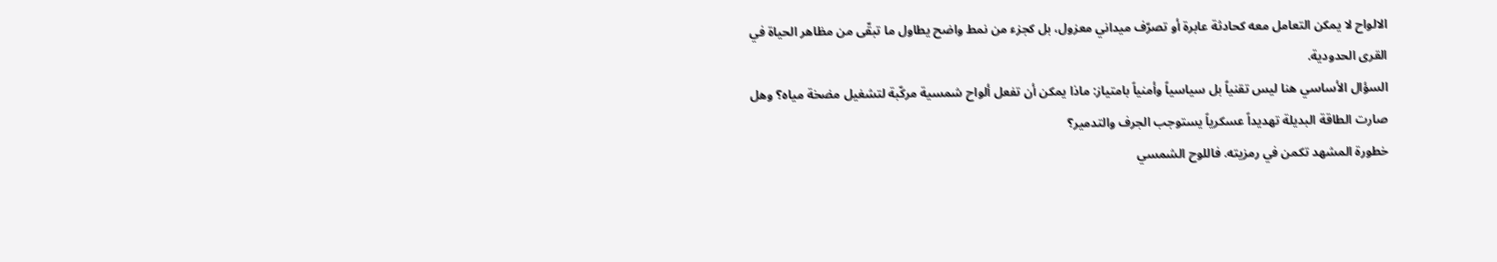الالواح لا يمكن التعامل معه كحادثة عابرة أو تصرّف ميداني معزول، بل كجزء من نمط واضح يطاول ما تبقّى من مظاهر الحياة في القرى الحدودية.
السؤال الأساسي هنا ليس تقنياً بل سياسياً وأمنياً بامتياز: ماذا يمكن أن تفعل ألواح شمسية مركّبة لتشغيل مضخة مياه؟ وهل صارت الطاقة البديلة تهديداً عسكرياً يستوجب الجرف والتدمير؟
خطورة المشهد تكمن في رمزيته. فاللوح الشمسي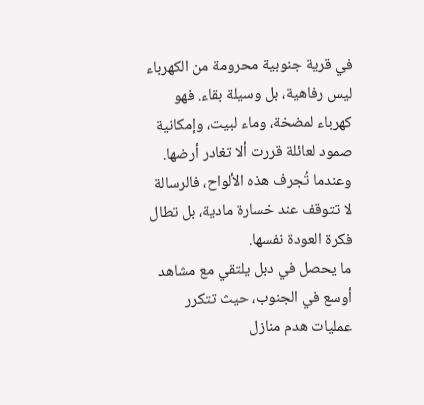في قرية جنوبية محرومة من الكهرباء ليس رفاهية، بل وسيلة بقاء. فهو كهرباء لمضخة، وماء لبيت، وإمكانية صمود لعائلة قررت ألا تغادر أرضها. وعندما تُجرف هذه الألواح، فالرسالة لا تتوقف عند خسارة مادية، بل تطال فكرة العودة نفسها.
ما يحصل في دبل يلتقي مع مشاهد أوسع في الجنوب، حيث تتكرر عمليات هدم منازل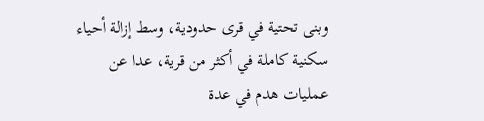وبنى تحتية في قرى حدودية، وسط إزالة أحياء سكنية كاملة في أكثر من قرية، عدا عن عمليات هدم في عدة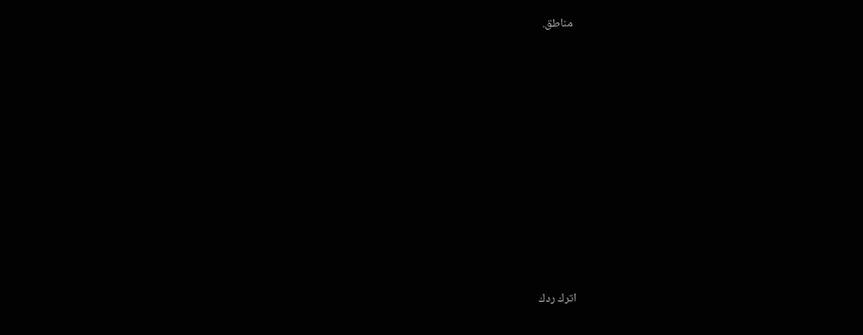مناطق.












اترك ردك